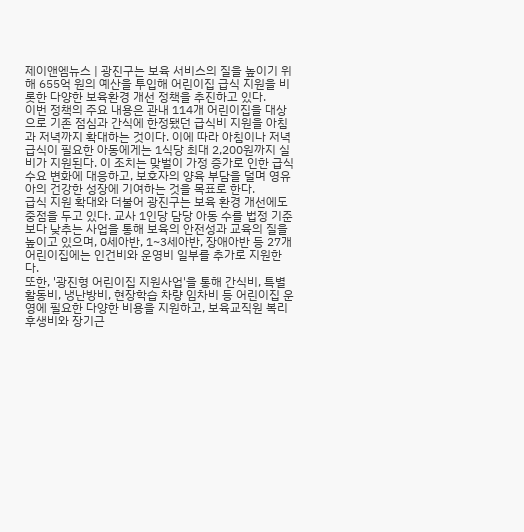제이앤엠뉴스 | 광진구는 보육 서비스의 질을 높이기 위해 655억 원의 예산을 투입해 어린이집 급식 지원을 비롯한 다양한 보육환경 개선 정책을 추진하고 있다.
이번 정책의 주요 내용은 관내 114개 어린이집을 대상으로 기존 점심과 간식에 한정됐던 급식비 지원을 아침과 저녁까지 확대하는 것이다. 이에 따라 아침이나 저녁 급식이 필요한 아동에게는 1식당 최대 2,200원까지 실비가 지원된다. 이 조치는 맞벌이 가정 증가로 인한 급식 수요 변화에 대응하고, 보호자의 양육 부담을 덜며 영유아의 건강한 성장에 기여하는 것을 목표로 한다.
급식 지원 확대와 더불어 광진구는 보육 환경 개선에도 중점을 두고 있다. 교사 1인당 담당 아동 수를 법정 기준보다 낮추는 사업을 통해 보육의 안전성과 교육의 질을 높이고 있으며, 0세아반, 1~3세아반, 장애아반 등 27개 어린이집에는 인건비와 운영비 일부를 추가로 지원한다.
또한, '광진형 어린이집 지원사업'을 통해 간식비, 특별활동비, 냉난방비, 현장학습 차량 임차비 등 어린이집 운영에 필요한 다양한 비용을 지원하고, 보육교직원 복리후생비와 장기근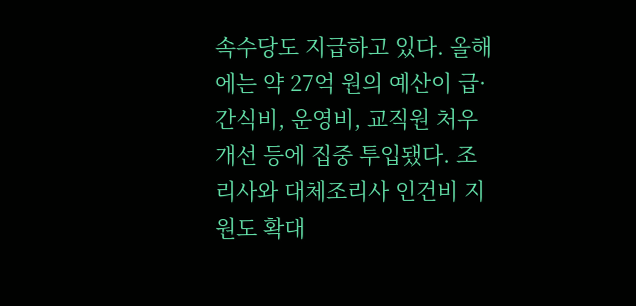속수당도 지급하고 있다. 올해에는 약 27억 원의 예산이 급·간식비, 운영비, 교직원 처우 개선 등에 집중 투입됐다. 조리사와 대체조리사 인건비 지원도 확대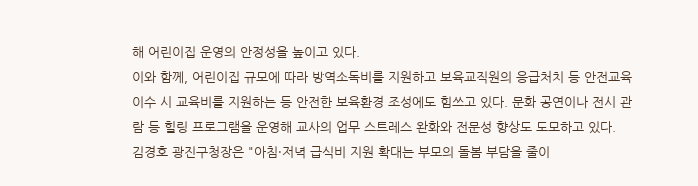해 어린이집 운영의 안정성을 높이고 있다.
이와 함께, 어린이집 규모에 따라 방역소독비를 지원하고 보육교직원의 응급처치 등 안전교육 이수 시 교육비를 지원하는 등 안전한 보육환경 조성에도 힘쓰고 있다. 문화 공연이나 전시 관람 등 힐링 프로그램을 운영해 교사의 업무 스트레스 완화와 전문성 향상도 도모하고 있다.
김경호 광진구청장은 "아침·저녁 급식비 지원 확대는 부모의 돌봄 부담을 줄이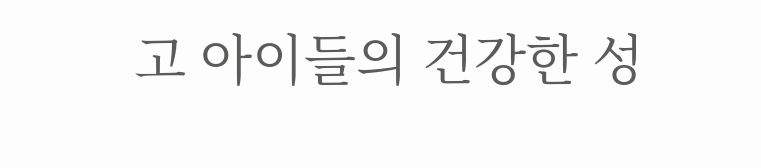고 아이들의 건강한 성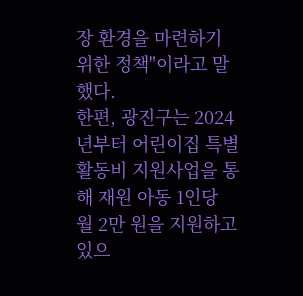장 환경을 마련하기 위한 정책"이라고 말했다.
한편, 광진구는 2024년부터 어린이집 특별활동비 지원사업을 통해 재원 아동 1인당 월 2만 원을 지원하고 있으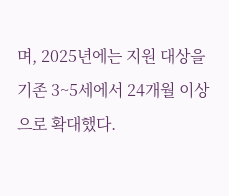며, 2025년에는 지원 대상을 기존 3~5세에서 24개월 이상으로 확대했다.